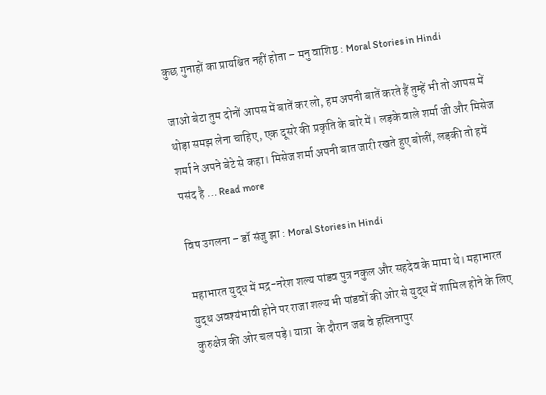कुछ गुनाहों का प्रायश्चित नहीं होता – मनु वाशिष्ठ : Moral Stories in Hindi

जाओ बेटा तुम दोनों आपस में बातें कर लो, हम अपनी बातें करते हैं तुम्हें भी तो आपस में थोड़ा समझ लेना चाहिए, एक दूसरे की प्रकृति के बारे में। लड़के वाले शर्मा जी और मिसेज शर्मा ने अपने बेटे से कहा। मिसेज शर्मा अपनी बात जारी रखते हुए बोलीं, लड़की तो हमें पसंद है … Read more

विष उगलना – डॉ संजु झा : Moral Stories in Hindi

महाभारत युद्ध में मद्र-नरेश शल्य पांडव पुत्र नकुल और सहदेव के मामा थे। महाभारत युद्ध अवश्यंभावी होने पर राजा शल्य भी पांडवों की ओर से युद्ध में शामिल होने के लिए कुरुक्षेत्र की ओर चल पड़े। यात्रा  के दौरान जब वे हस्तिनापुर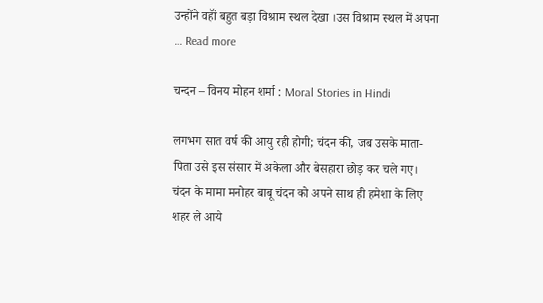उन्होंने वहॉं बहुत बड़ा विश्राम स्थल देखा ।उस विश्राम स्थल में अपना … Read more

चन्दन – विनय मोहन शर्मा : Moral Stories in Hindi

लगभग सात वर्ष की आयु रही होगी; चंदन की, जब उसके माता-पिता उसे इस संसार में अकेला और बेसहारा छोड़ कर चले गए। चंदन के मामा मनोहर बाबू चंदन को अपने साथ ही हमेशा के लिए शहर ले आये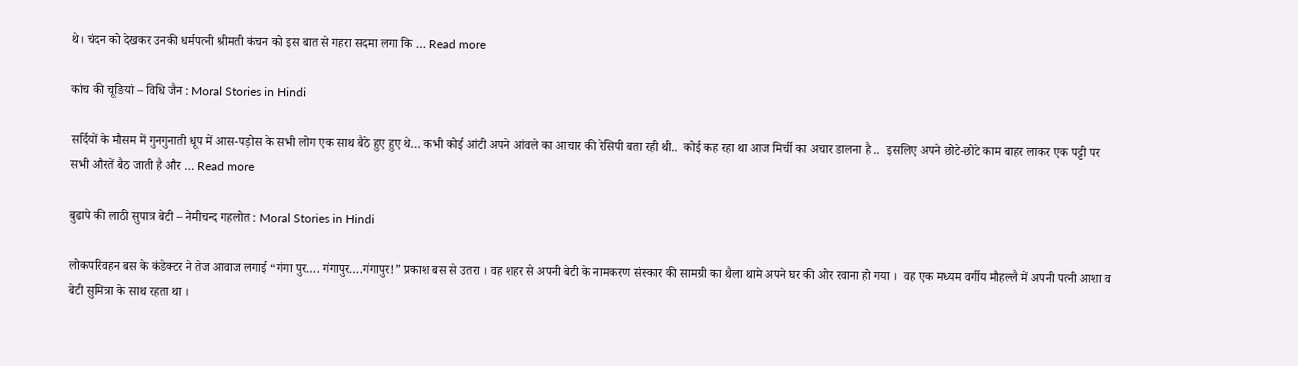थे। चंदन को देखकर उनकी धर्मपत्नी श्रीमती कंचन को इस बात से गहरा सदमा लगा कि … Read more

कांच की चूङियां – विधि जैन : Moral Stories in Hindi

सर्दियों के मौसम में गुनगुनाती धूप में आस-पड़ोस के सभी लोग एक साथ बैठे हुए हुए थे… कभी कोई आंटी अपने आंवले का आचार की रेसिपी बता रही थी..  कोई कह रहा था आज मिर्ची का अचार डालना है ..  इसलिए अपने छोटे-छोटे काम बाहर लाकर एक पट्टी पर सभी औरतें बैठ जाती है और … Read more

बुढापे की लाठी सुपात्र बेटी – नेमीचन्द गहलोत : Moral Stories in Hindi

लोकपरिवहन बस के कंडेक्टर ने तेज आवाज लगाई “गंगा पुर…. गंगापुर….गंगापुर!” प्रकाश बस से उतरा । वह शहर से अपनी बेटी के नामकरण संस्कार की सामग्री का थैला थामे अपने घर की ओर रवाना हो गया ।  वह एक मध्यम वर्गीय मौहल्लै में अपनी पत्नी आशा व बेटी सुमित्रा के साथ रहता था ।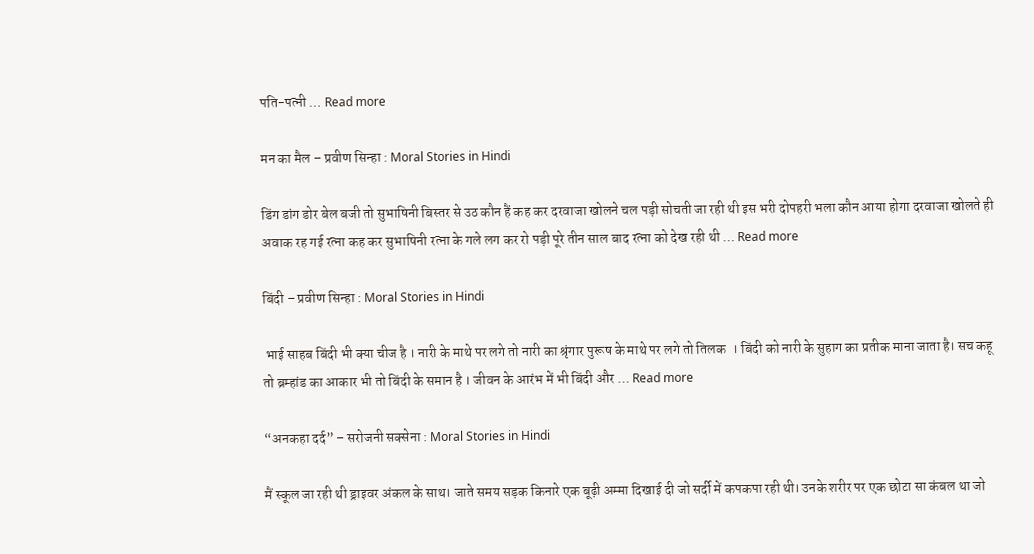पति-पत्नी … Read more

मन का मैल – प्रवीण सिन्हा : Moral Stories in Hindi

डिंग डांग डोर बेल बजी तो सुभाषिनी बिस्तर से उठ कौन हैं कह कर दरवाजा खोलने चल पड़ी सोचती जा रही थी इस भरी दोपहरी भला कौन आया होगा दरवाजा खोलते ही अवाक रह गई रत्ना कह कर सुभाषिनी रत्ना के गले लग कर रो पड़ी पूरे तीन साल बाद रत्ना को देख रही थी … Read more

बिंदी – प्रवीण सिन्हा : Moral Stories in Hindi

 भाई साहब बिंदी भी क्या चीज है । नारी के माथे पर लगे तो नारी का श्रृंगार पुरूष के माथे पर लगे तो तिलक  । बिंदी को नारी के सुहाग का प्रतीक माना जाता है। सच कहू तो ब्रम्हांड का आकार भी तो बिंदी के समान है । जीवन के आरंभ में भी बिंदी और … Read more

“अनकहा दर्द” – सरोजनी सक्सेना : Moral Stories in Hindi

मैं स्कूल जा रही थी ड्राइवर अंकल के साथ। जाते समय सड़क किनारे एक बूढ़ी अम्मा दिखाई दी जो सर्दी में कपकपा रही थी। उनके शरीर पर एक छोटा सा कंबल था जो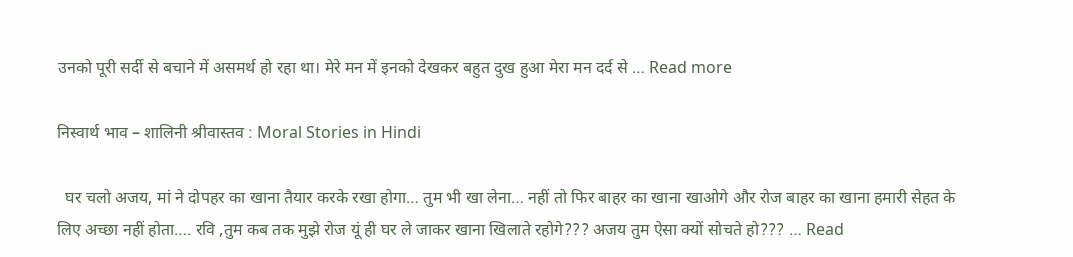उनको पूरी सर्दी से बचाने में असमर्थ हो रहा था। मेरे मन में इनको देखकर बहुत दुख हुआ मेरा मन दर्द से … Read more

निस्वार्थ भाव – शालिनी श्रीवास्तव : Moral Stories in Hindi

  घर चलो अजय, मां ने दोपहर का खाना तैयार करके रखा होगा… तुम भी खा लेना… नहीं तो फिर बाहर का खाना खाओगे और रोज बाहर का खाना हमारी सेहत के लिए अच्छा नहीं होता…. रवि ,तुम कब तक मुझे रोज यूं ही घर ले जाकर खाना खिलाते रहोगे??? अजय तुम ऐसा क्यों सोचते हो??? … Read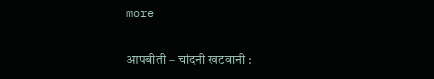more

आपबीती – चांदनी खटवानी :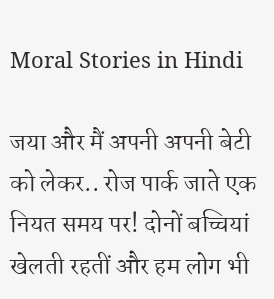Moral Stories in Hindi

जया और मैं अपनी अपनी बेटी को लेकर.. रोज पार्क जाते एक नियत समय पर! दोनों बच्चियां खेलती रहतीं और हम लोग भी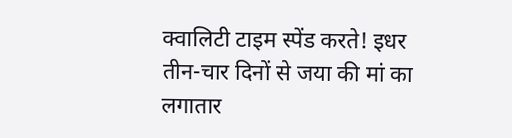क्वालिटी टाइम स्पेंड करते! इधर तीन-चार दिनों से जया की मां का लगातार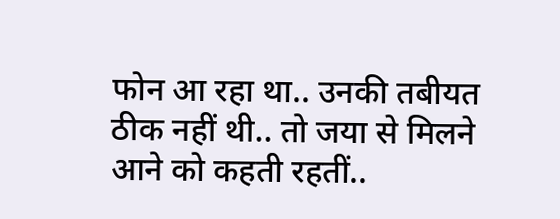फोन आ रहा था.. उनकी तबीयत ठीक नहीं थी.. तो जया से मिलने आने को‌ कहती रहतीं..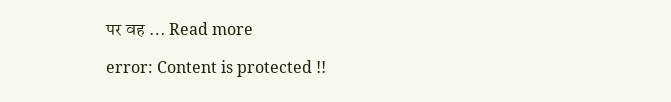पर वह … Read more

error: Content is protected !!